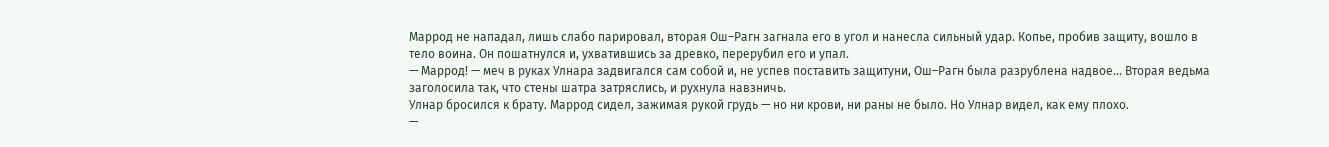Маррод не нападал, лишь слабо парировал, вторая Ош–Рагн загнала его в угол и нанесла сильный удар. Копье, пробив защиту, вошло в тело воина. Он пошатнулся и, ухватившись за древко, перерубил его и упал.
— Маррод! — меч в руках Улнара задвигался сам собой и, не успев поставить защитуни, Ош–Рагн была разрублена надвое… Вторая ведьма заголосила так, что стены шатра затряслись, и рухнула навзничь.
Улнар бросился к брату. Маррод сидел, зажимая рукой грудь — но ни крови, ни раны не было. Но Улнар видел, как ему плохо.
—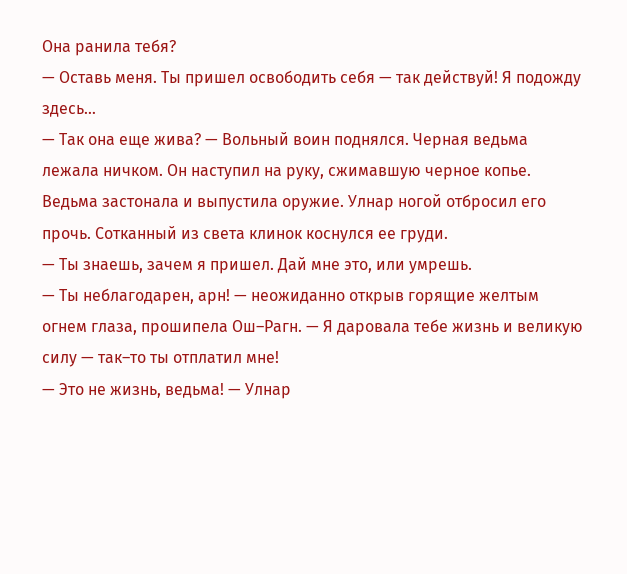Она ранила тебя?
— Оставь меня. Ты пришел освободить себя — так действуй! Я подожду здесь…
— Так она еще жива? — Вольный воин поднялся. Черная ведьма лежала ничком. Он наступил на руку, сжимавшую черное копье. Ведьма застонала и выпустила оружие. Улнар ногой отбросил его прочь. Сотканный из света клинок коснулся ее груди.
— Ты знаешь, зачем я пришел. Дай мне это, или умрешь.
— Ты неблагодарен, арн! — неожиданно открыв горящие желтым огнем глаза, прошипела Ош–Рагн. — Я даровала тебе жизнь и великую силу — так–то ты отплатил мне!
— Это не жизнь, ведьма! — Улнар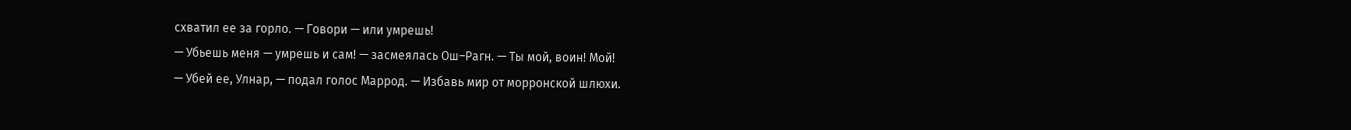схватил ее за горло. — Говори — или умрешь!
— Убьешь меня — умрешь и сам! — засмеялась Ош–Рагн. — Ты мой, воин! Мой!
— Убей ее, Улнар, — подал голос Маррод. — Избавь мир от морронской шлюхи.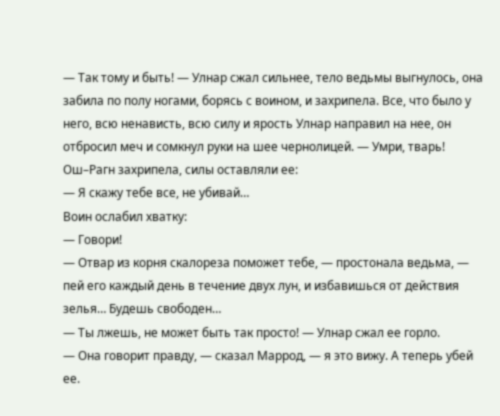— Так тому и быть! — Улнар сжал сильнее, тело ведьмы выгнулось, она забила по полу ногами, борясь с воином, и захрипела. Все, что было у него, всю ненависть, всю силу и ярость Улнар направил на нее, он отбросил меч и сомкнул руки на шее чернолицей. — Умри, тварь!
Ош–Рагн захрипела, силы оставляли ее:
— Я скажу тебе все, не убивай…
Воин ослабил хватку:
— Говори!
— Отвар из корня скалореза поможет тебе, — простонала ведьма, — пей его каждый день в течение двух лун, и избавишься от действия зелья… Будешь свободен…
— Ты лжешь, не может быть так просто! — Улнар сжал ее горло.
— Она говорит правду, — сказал Маррод, — я это вижу. А теперь убей ее.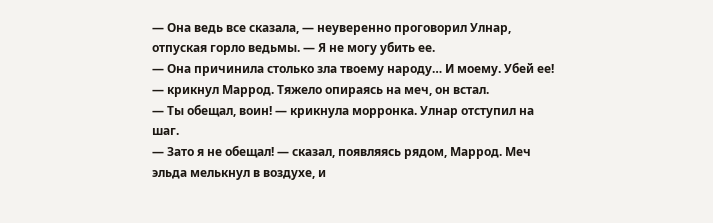— Она ведь все сказала, — неуверенно проговорил Улнар, отпуская горло ведьмы. — Я не могу убить ее.
— Она причинила столько зла твоему народу… И моему. Убей ее! — крикнул Маррод. Тяжело опираясь на меч, он встал.
— Ты обещал, воин! — крикнула морронка. Улнар отступил на шаг.
— Зато я не обещал! — сказал, появляясь рядом, Маррод. Меч эльда мелькнул в воздухе, и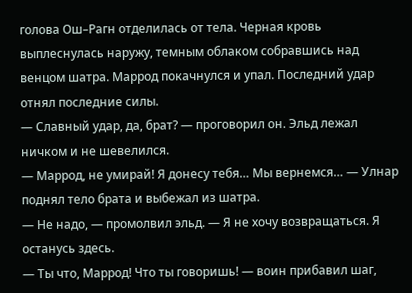голова Ош–Рагн отделилась от тела. Черная кровь выплеснулась наружу, темным облаком собравшись над венцом шатра. Маррод покачнулся и упал. Последний удар отнял последние силы.
— Славный удар, да, брат? — проговорил он. Эльд лежал ничком и не шевелился.
— Маррод, не умирай! Я донесу тебя… Мы вернемся… — Улнар поднял тело брата и выбежал из шатра.
— Не надо, — промолвил эльд. — Я не хочу возвращаться. Я останусь здесь.
— Ты что, Маррод! Что ты говоришь! — воин прибавил шаг,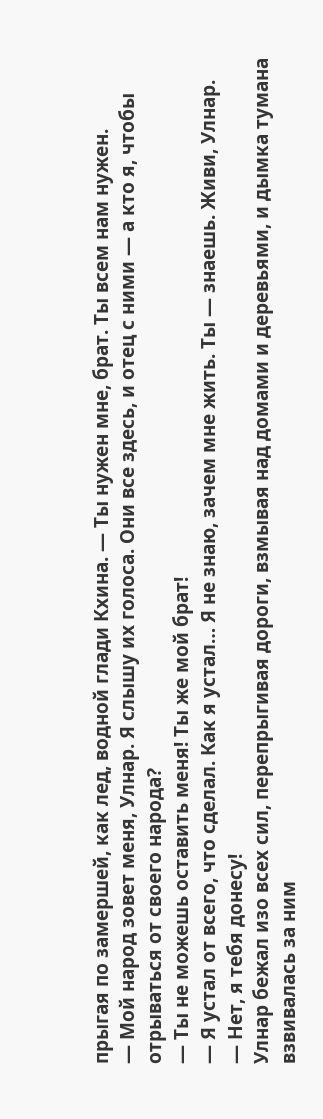прыгая по замершей, как лед, водной глади Кхина. — Ты нужен мне, брат. Ты всем нам нужен.
— Мой народ зовет меня, Улнар. Я слышу их голоса. Они все здесь, и отец с ними — а кто я, чтобы отрываться от своего народа?
— Ты не можешь оставить меня! Ты же мой брат!
— Я устал от всего, что сделал. Как я устал… Я не знаю, зачем мне жить. Ты — знаешь. Живи, Улнар.
— Нет, я тебя донесу!
Улнар бежал изо всех сил, перепрыгивая дороги, взмывая над домами и деревьями, и дымка тумана взвивалась за ним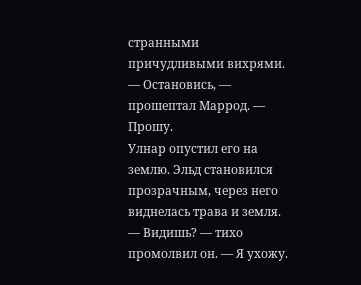странными причудливыми вихрями.
— Остановись, — прошептал Маррод. — Прошу.
Улнар опустил его на землю. Эльд становился прозрачным, через него виднелась трава и земля.
— Видишь? — тихо промолвил он. — Я ухожу.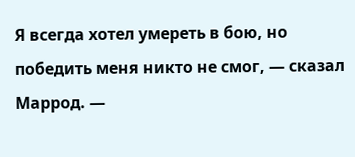Я всегда хотел умереть в бою, но победить меня никто не смог, — сказал Маррод. —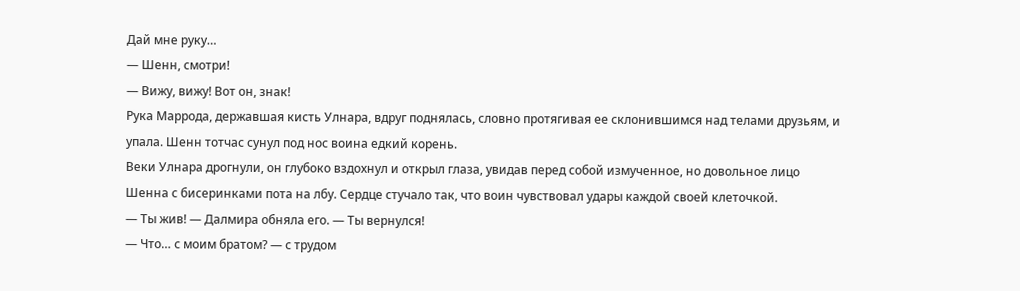Дай мне руку…
— Шенн, смотри!
— Вижу, вижу! Вот он, знак!
Рука Маррода, державшая кисть Улнара, вдруг поднялась, словно протягивая ее склонившимся над телами друзьям, и упала. Шенн тотчас сунул под нос воина едкий корень.
Веки Улнара дрогнули, он глубоко вздохнул и открыл глаза, увидав перед собой измученное, но довольное лицо Шенна с бисеринками пота на лбу. Сердце стучало так, что воин чувствовал удары каждой своей клеточкой.
— Ты жив! — Далмира обняла его. — Ты вернулся!
— Что… с моим братом? — с трудом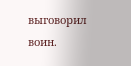выговорил воин.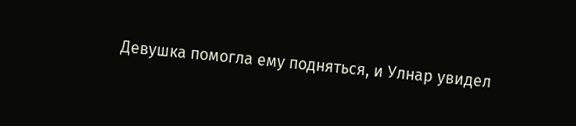Девушка помогла ему подняться, и Улнар увидел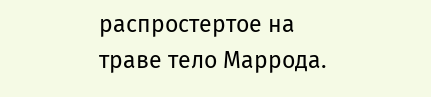распростертое на траве тело Маррода.